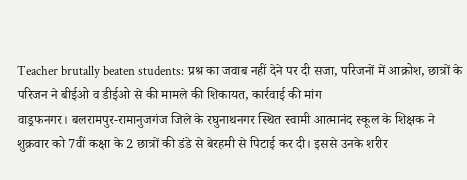Teacher brutally beaten students: प्रश्र का जवाब नहीं देने पर दी सजा, परिजनों में आक्रोश, छात्रों के परिजन ने बीईओ व डीईओ से की मामले की शिकायत, कार्रवाई की मांग
वाड्रफनगर। बलरामपुर-रामानुजगंज जिले के रघुनाथनगर स्थित स्वामी आत्मानंद स्कूल के शिक्षक ने शुक्रवार को 7वीं कक्षा के 2 छात्रों की डंडे से बेरहमी से पिटाई कर दी। इससे उनके शरीर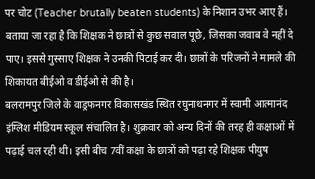पर चोट (Teacher brutally beaten students) के निशान उभर आए हैं। बताया जा रहा है कि शिक्षक ने छात्रों से कुछ सवाल पूछे, जिसका जवाब वे नहीं दे पाए। इससे गुस्साए शिक्षक ने उनकी पिटाई कर दी। छात्रों के परिजनों ने मामले की शिकायत बीईओ व डीईओ से की है।
बलरामपुर जिले के वाड्रफनगर विकासखंड स्थित रघुनाथनगर में स्वामी आत्मानंद इंग्लिश मीडियम स्कूल संचालित है। शुक्रवार को अन्य दिनों की तरह ही कक्षाओं में पढ़ाई चल रही थी। इसी बीच 7वीं कक्षा के छात्रों को पढ़ा रहे शिक्षक पीयुष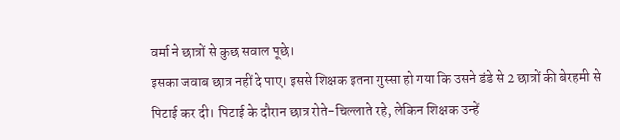वर्मा ने छात्रों से कुछ सवाल पूछे।
इसका जवाब छात्र नहीं दे पाए। इससे शिक्षक इतना गुस्सा हो गया कि उसने डंडे से 2 छात्रों की बेरहमी से पिटाई कर दी। पिटाई के दौरान छात्र रोते-चिल्लाते रहे, लेकिन शिक्षक उन्हें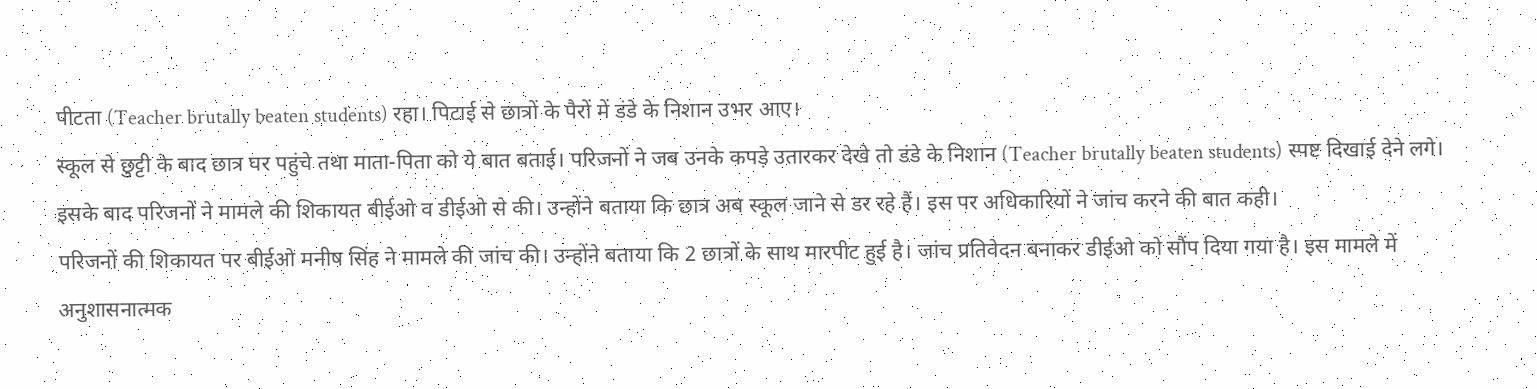पीटता (Teacher brutally beaten students) रहा। पिटाई से छात्रों के पैरों में डंडे के निशान उभर आए।
स्कूल से छुट्टी के बाद छात्र घर पहुंचे तथा माता-पिता को ये बात बताई। परिजनों ने जब उनके कपड़े उतारकर देखे तो डंडे के निशान (Teacher brutally beaten students) स्पष्ट दिखाई देने लगे। इसके बाद परिजनों ने मामले की शिकायत बीईओ व डीईओ से की। उन्होंने बताया कि छात्र अब स्कूल जाने से डर रहे हैं। इस पर अधिकारियों ने जांच करने की बात कही।
परिजनों की शिकायत पर बीईओ मनीष सिंह ने मामले की जांच की। उन्होंने बताया कि 2 छात्रों के साथ मारपीट हुई है। जांच प्रतिवेदन बनाकर डीईओ को सौंप दिया गया है। इस मामले में अनुशासनात्मक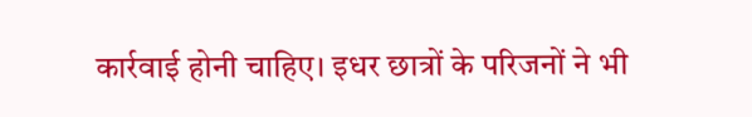कार्रवाई होनी चाहिए। इधर छात्रों के परिजनों ने भी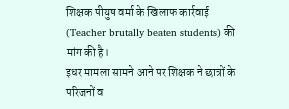शिक्षक पीयुष वर्मा के खिलाफ कार्रवाई (Teacher brutally beaten students) की मांग की है।
इधर मामला सामने आने पर शिक्षक ने छात्रों के परिजनों व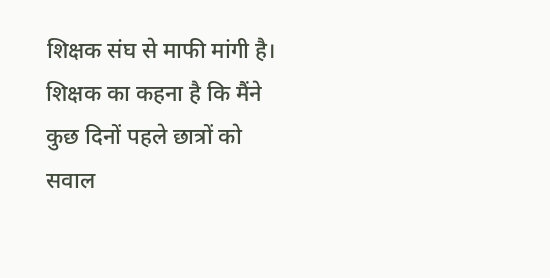शिक्षक संघ से माफी मांगी है। शिक्षक का कहना है कि मैंने कुछ दिनों पहले छात्रों को सवाल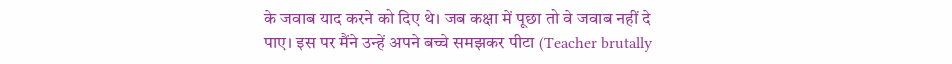के जवाब याद करने को दिए थे। जब कक्षा में पूछा तो वे जवाब नहीं दे पाए। इस पर मैंने उन्हें अपने बच्चे समझकर पीटा (Teacher brutally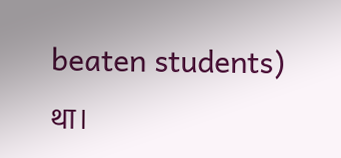beaten students) था।